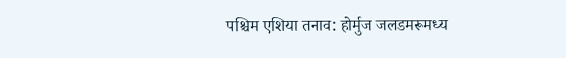पश्चिम एशिया तनाव: होर्मुज जलडमरूमध्य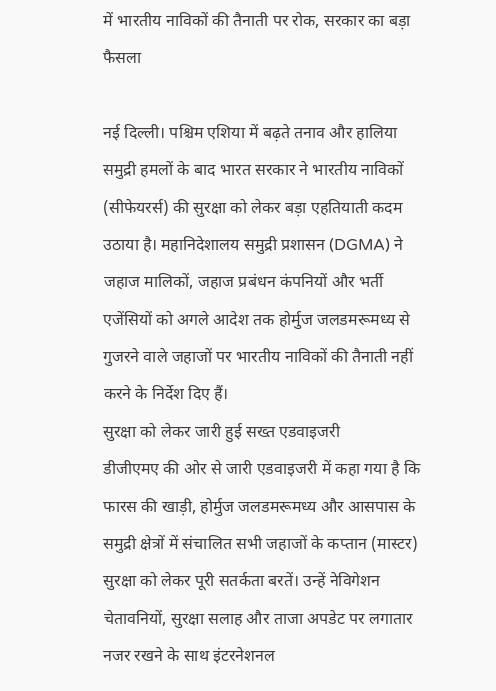में भारतीय नाविकों की तैनाती पर रोक, सरकार का बड़ा फैसला

नई दिल्ली। पश्चिम एशिया में बढ़ते तनाव और हालिया समुद्री हमलों के बाद भारत सरकार ने भारतीय नाविकों (सीफेयरर्स) की सुरक्षा को लेकर बड़ा एहतियाती कदम उठाया है। महानिदेशालय समुद्री प्रशासन (DGMA) ने जहाज मालिकों, जहाज प्रबंधन कंपनियों और भर्ती एजेंसियों को अगले आदेश तक होर्मुज जलडमरूमध्य से गुजरने वाले जहाजों पर भारतीय नाविकों की तैनाती नहीं करने के निर्देश दिए हैं।
सुरक्षा को लेकर जारी हुई सख्त एडवाइजरी
डीजीएमए की ओर से जारी एडवाइजरी में कहा गया है कि फारस की खाड़ी, होर्मुज जलडमरूमध्य और आसपास के समुद्री क्षेत्रों में संचालित सभी जहाजों के कप्तान (मास्टर) सुरक्षा को लेकर पूरी सतर्कता बरतें। उन्हें नेविगेशन चेतावनियों, सुरक्षा सलाह और ताजा अपडेट पर लगातार नजर रखने के साथ इंटरनेशनल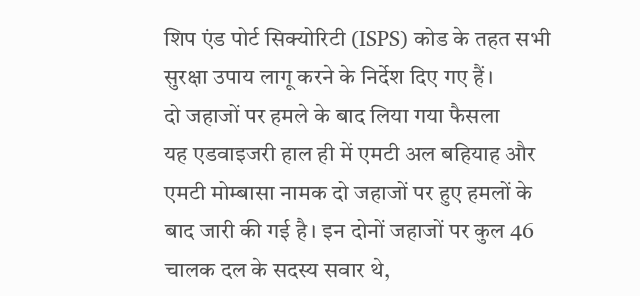शिप एंड पोर्ट सिक्योरिटी (ISPS) कोड के तहत सभी सुरक्षा उपाय लागू करने के निर्देश दिए गए हैं।
दो जहाजों पर हमले के बाद लिया गया फैसला
यह एडवाइजरी हाल ही में एमटी अल बहियाह और एमटी मोम्बासा नामक दो जहाजों पर हुए हमलों के बाद जारी की गई है। इन दोनों जहाजों पर कुल 46 चालक दल के सदस्य सवार थे,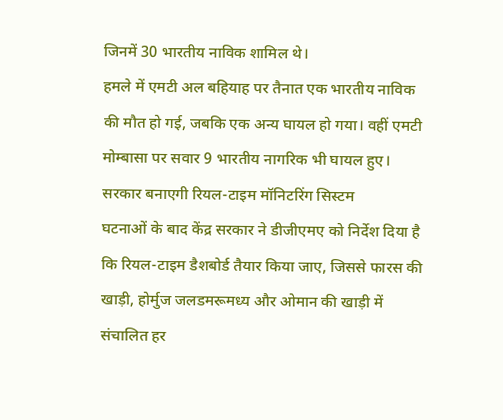जिनमें 30 भारतीय नाविक शामिल थे।
हमले में एमटी अल बहियाह पर तैनात एक भारतीय नाविक की मौत हो गई, जबकि एक अन्य घायल हो गया। वहीं एमटी मोम्बासा पर सवार 9 भारतीय नागरिक भी घायल हुए।
सरकार बनाएगी रियल-टाइम मॉनिटरिंग सिस्टम
घटनाओं के बाद केंद्र सरकार ने डीजीएमए को निर्देश दिया है कि रियल-टाइम डैशबोर्ड तैयार किया जाए, जिससे फारस की खाड़ी, होर्मुज जलडमरूमध्य और ओमान की खाड़ी में संचालित हर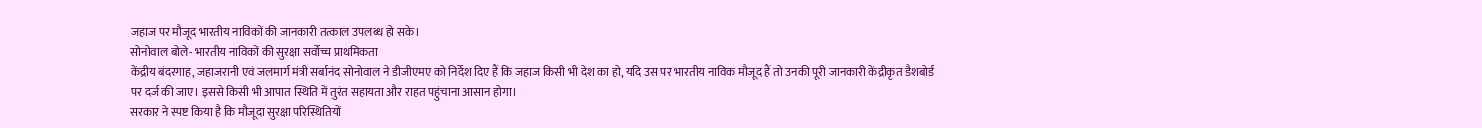जहाज पर मौजूद भारतीय नाविकों की जानकारी तत्काल उपलब्ध हो सके।
सोनोवाल बोले- भारतीय नाविकों की सुरक्षा सर्वोच्च प्राथमिकता
केंद्रीय बंदरगाह, जहाजरानी एवं जलमार्ग मंत्री सर्बानंद सोनोवाल ने डीजीएमए को निर्देश दिए हैं कि जहाज किसी भी देश का हो, यदि उस पर भारतीय नाविक मौजूद हैं तो उनकी पूरी जानकारी केंद्रीकृत डैशबोर्ड पर दर्ज की जाए। इससे किसी भी आपात स्थिति में तुरंत सहायता और राहत पहुंचाना आसान होगा।
सरकार ने स्पष्ट किया है कि मौजूदा सुरक्षा परिस्थितियों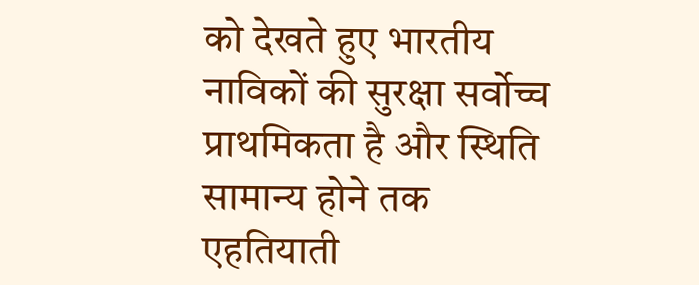को देखते हुए भारतीय नाविकों की सुरक्षा सर्वोच्च प्राथमिकता है और स्थिति सामान्य होने तक एहतियाती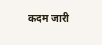कदम जारी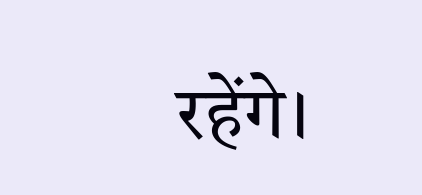रहेंगे।